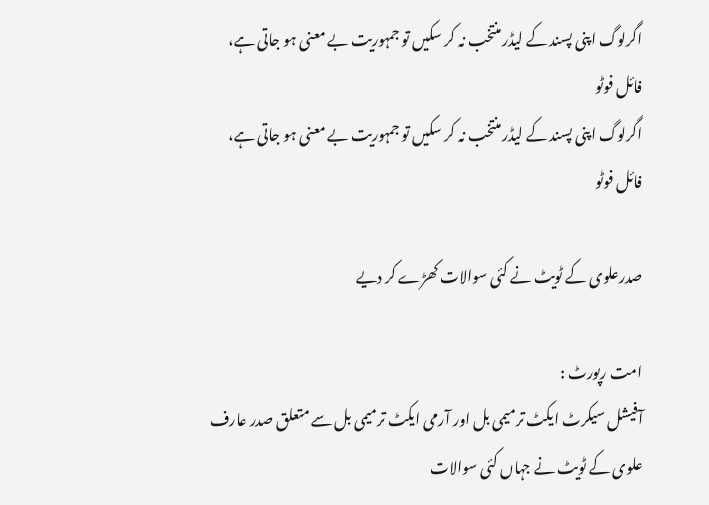اگرلوگ اپنی پسند کے لیڈر منتخب نہ کر سکیں تو جمہوریت بے معنی ہو جاتی ہے، فائل فوٹو
اگرلوگ اپنی پسند کے لیڈر منتخب نہ کر سکیں تو جمہوریت بے معنی ہو جاتی ہے، فائل فوٹو

صدرعلوی کے ٹویٹ نے کئی سوالات کھڑے کر دیے

امت رپورٹ :
آفیشل سیکرٹ ایکٹ ترمیمی بل اور آرمی ایکٹ ترمیمی بل سے متعلق صدر عارف علوی کے ٹویٹ نے جہاں کئی سوالات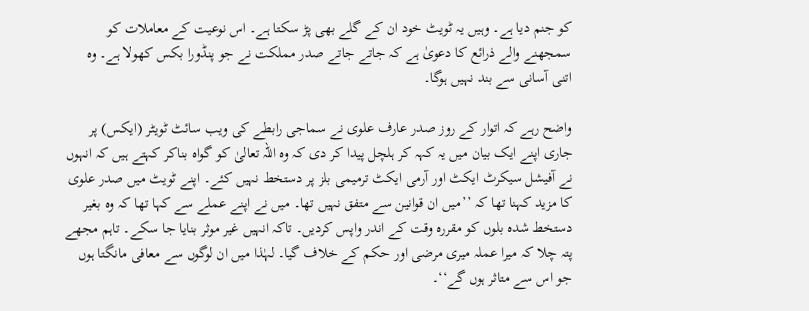کو جنم دیا ہے۔ وہیں یہ ٹویٹ خود ان کے گلے بھی پڑ سکتا ہے۔ اس نوعیت کے معاملات کو سمجھنے والے ذرائع کا دعویٰ ہے کہ جاتے جاتے صدر مملکت نے جو پنڈورا بکس کھولا ہے۔ وہ اتنی آسانی سے بند نہیں ہوگا۔

واضح رہے کہ اتوار کے روز صدر عارف علوی نے سماجی رابطے کی ویب سائٹ ٹویٹر (ایکس) پر جاری اپنے ایک بیان میں یہ کہہ کر ہلچل پیدا کر دی کہ وہ اللہ تعالیٰ کو گواہ بناکر کہتے ہیں کہ انہوں نے آفیشل سیکرٹ ایکٹ اور آرمی ایکٹ ترمیمی بلز پر دستخط نہیں کئے۔ اپنے ٹویٹ میں صدر علوی کا مزید کہنا تھا کہ ’’میں ان قوانین سے متفق نہیں تھا۔ میں نے اپنے عملے سے کہا تھا کہ وہ بغیر دستخط شدہ بلوں کو مقررہ وقت کے اندر واپس کردیں۔ تاکہ انہیں غیر موثر بنایا جا سکے۔ تاہم مجھے پتہ چلا کہ میرا عملہ میری مرضی اور حکم کے خلاف گیا۔ لہٰذا میں ان لوگوں سے معافی مانگتا ہوں جو اس سے متاثر ہوں گے‘‘۔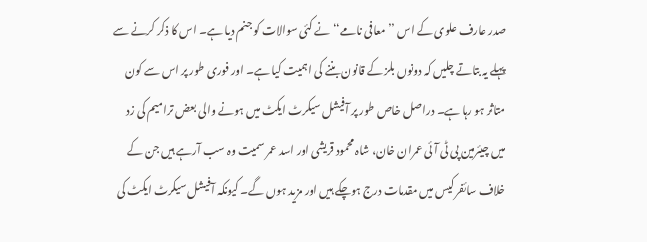صدر عارف علوی کے اس ’’معافی نامے‘‘ نے کئی سوالات کو جنم دیا ہے۔ اس کا ذکر کرنے سے پہلے یہ بتاتے چلیں کہ دونوں بلز کے قانون بننے کی اہمیت کیا ہے۔ اور فوری طور پر اس سے کون متاثر ہو رہا ہے۔ دراصل خاص طور پر آفیشل سیکرٹ ایکٹ میں ہونے والی بعض ترامیم کی زد میں چیئرمین پی ٹی آئی عمران خان، شاہ محمود قریشی اور اسد عمر سمیت وہ سب آرہے ہیں جن کے خلاف سائفر کیس میں مقدمات درج ہوچکے ہیں اور مزید ہوں گے۔ کیونکہ آفیشل سیکرٹ ایکٹ کی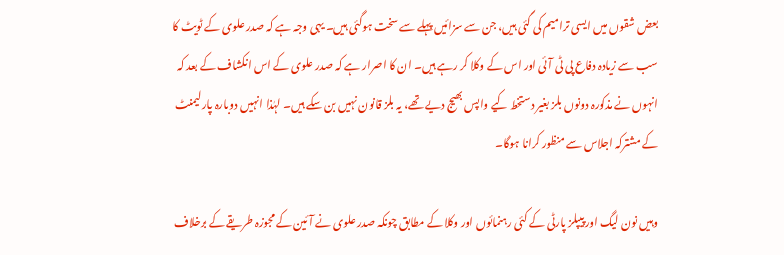بعض شقوں میں ایسی ترامیم کی گئی ہیں، جن سے سزائیں پہلے سے سخت ہوگئی ہیں۔ یہی وجہ ہے کہ صدر علوی کے ٹویٹ کا سب سے زیادہ دفاع پی ٹی آئی اور اس کے وکلا کر رہے ہیں۔ ان کا اصرار ہے کہ صدر علوی کے اس انکشاف کے بعد کہ انہوں نے مذکورہ دونوں بلز بغیر دستخط کیے واپس بھیج دیے تھے، یہ بلز قانون نہیں بن سکے ہیں۔ لہٰذا انہیں دوبارہ پارلیمنٹ کے مشترکہ اجلاس سے منظور کرانا ہوگا۔

وہیں نون لیگ اور پیپلز پارٹی کے کئی رہنمائوں اور وکلا کے مطابق چونکہ صدر علوی نے آئین کے مجوزہ طریقے کے برخلاف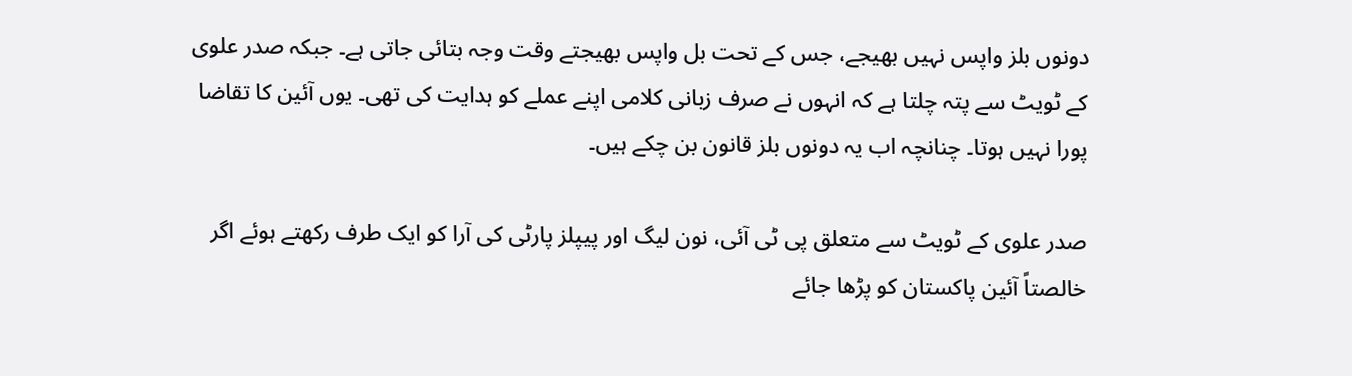دونوں بلز واپس نہیں بھیجے، جس کے تحت بل واپس بھیجتے وقت وجہ بتائی جاتی ہے۔ جبکہ صدر علوی کے ٹویٹ سے پتہ چلتا ہے کہ انہوں نے صرف زبانی کلامی اپنے عملے کو ہدایت کی تھی۔ یوں آئین کا تقاضا پورا نہیں ہوتا۔ چنانچہ اب یہ دونوں بلز قانون بن چکے ہیں۔

صدر علوی کے ٹویٹ سے متعلق پی ٹی آئی، نون لیگ اور پیپلز پارٹی کی آرا کو ایک طرف رکھتے ہوئے اگر خالصتاً آئین پاکستان کو پڑھا جائے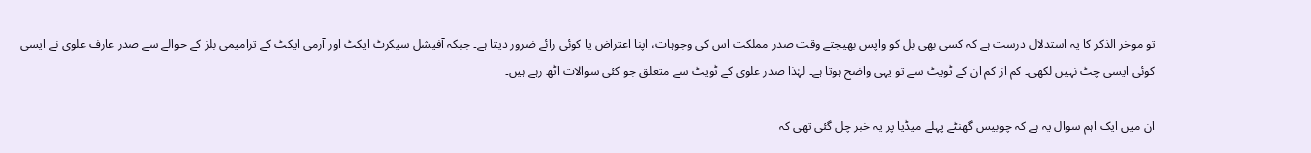تو موخر الذکر کا یہ استدلال درست ہے کہ کسی بھی بل کو واپس بھیجتے وقت صدر مملکت اس کی وجوہات، اپنا اعتراض یا کوئی رائے ضرور دیتا ہے۔ جبکہ آفیشل سیکرٹ ایکٹ اور آرمی ایکٹ کے ترامیمی بلز کے حوالے سے صدر عارف علوی نے ایسی کوئی ایسی چٹ نہیں لکھی۔ کم از کم ان کے ٹویٹ سے تو یہی واضح ہوتا ہے۔ لہٰذا صدر علوی کے ٹویٹ سے متعلق جو کئی سوالات اٹھ رہے ہیں۔

ان میں ایک اہم سوال یہ ہے کہ چوبیس گھنٹے پہلے میڈیا پر یہ خبر چل گئی تھی کہ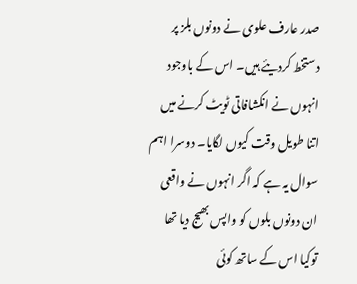صدر عارف علوی نے دونوں بلز پر دستخط کردیئے ہیں۔ اس کے باوجود انہوں نے انکشافاتی ٹویٹ کرنے میں اتنا طویل وقت کیوں لگایا۔ دوسرا اہم سوال یہ ہے کہ اگر انہوں نے واقعی ان دونوں بلوں کو واپس بھیج دیا تھا توکیا اس کے ساتھ کوئی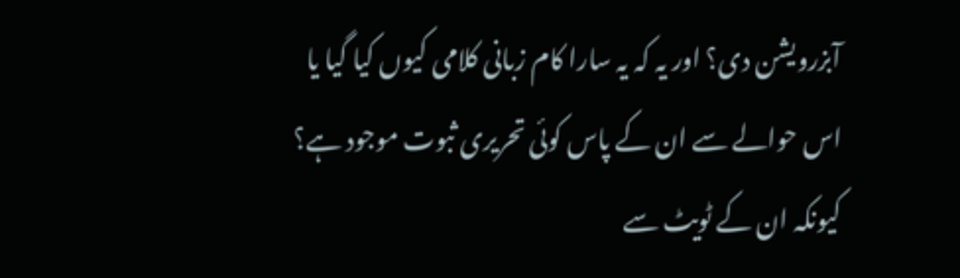آبزرویشن دی؟ اور یہ کہ یہ سارا کام زبانی کلامی کیوں کیا گیا یا اس حوالے سے ان کے پاس کوئی تحریری ثبوت موجود ہے؟ کیونکہ ان کے ٹویٹ سے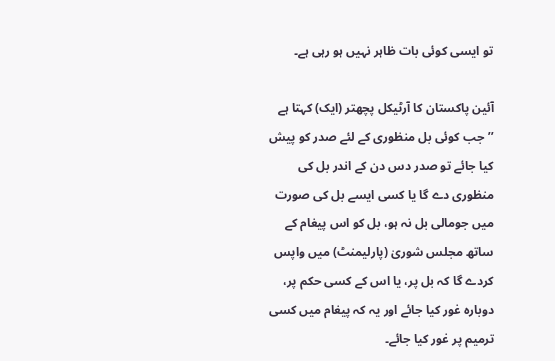تو ایسی کوئی بات ظاہر نہیں ہو رہی ہے۔

آئین پاکستان کا آرٹیکل پچھتر (ایک) کہتا ہے ’’جب کوئی بل منظوری کے لئے صدر کو پیش کیا جائے تو صدر دس دن کے اندر بل کی منظوری دے گا یا کسی ایسے بل کی صورت میں جومالی بل نہ ہو، بل کو اس پیغام کے ساتھ مجلس شوریٰ (پارلیمنٹ) میں واپس کردے گا کہ بل پر، یا اس کے کسی حکم پر، دوبارہ غور کیا جائے اور یہ کہ پیغام میں کسی ترمیم پر غور کیا جائے۔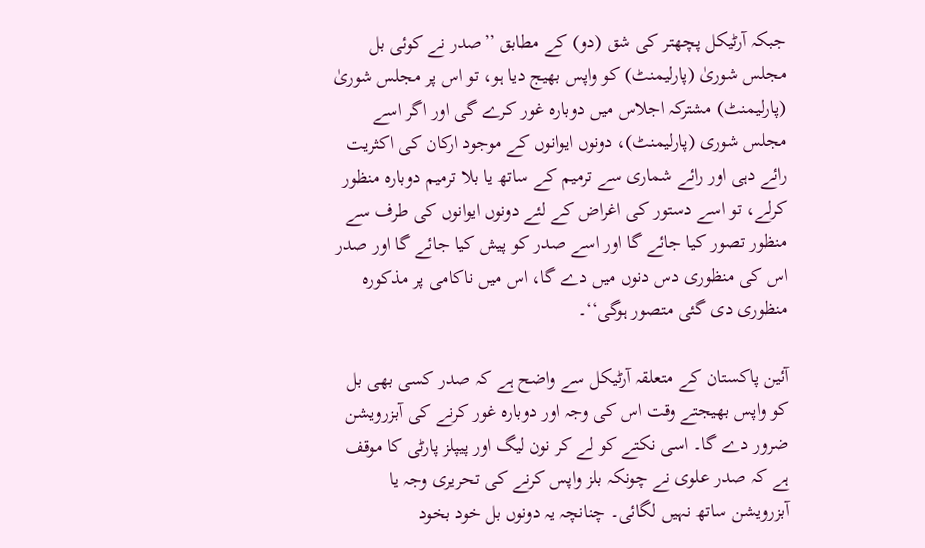جبکہ آرٹیکل پچھتر کی شق (دو) کے مطابق ’’صدر نے کوئی بل مجلس شوریٰ (پارلیمنٹ) کو واپس بھیج دیا ہو، تو اس پر مجلس شوریٰ (پارلیمنٹ) مشترکہ اجلاس میں دوبارہ غور کرے گی اور اگر اسے مجلس شوری (پارلیمنٹ)، دونوں ایوانوں کے موجود ارکان کی اکثریت رائے دہی اور رائے شماری سے ترمیم کے ساتھ یا بلا ترمیم دوبارہ منظور کرلے، تو اسے دستور کی اغراض کے لئے دونوں ایوانوں کی طرف سے منظور تصور کیا جائے گا اور اسے صدر کو پیش کیا جائے گا اور صدر اس کی منظوری دس دنوں میں دے گا، اس میں ناکامی پر مذکورہ منظوری دی گئی متصور ہوگی‘‘۔

آئین پاکستان کے متعلقہ آرٹیکل سے واضح ہے کہ صدر کسی بھی بل کو واپس بھیجتے وقت اس کی وجہ اور دوبارہ غور کرنے کی آبزرویشن ضرور دے گا۔ اسی نکتے کو لے کر نون لیگ اور پیپلز پارٹی کا موقف ہے کہ صدر علوی نے چونکہ بلز واپس کرنے کی تحریری وجہ یا آبزرویشن ساتھ نہیں لگائی۔ چنانچہ یہ دونوں بل خود بخود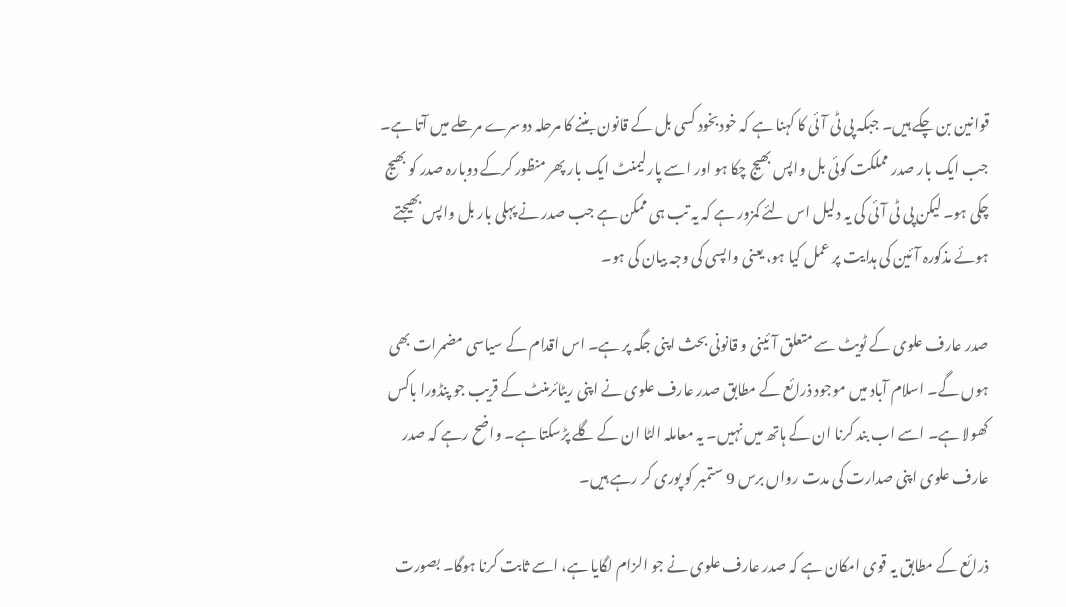قوانین بن چکے ہیں۔ جبکہ پی ٹی آئی کا کہنا ہے کہ خودبخود کسی بل کے قانون بننے کا مرحلہ دوسرے مرحلے میں آتا ہے۔ جب ایک بار صدر مملکت کوئی بل واپس بھیج چکا ہو اور اسے پارلیمنٹ ایک بار پھر منظور کرکے دوبارہ صدر کو بھیج چکی ہو۔ لیکن پی ٹی آئی کی یہ دلیل اس لئے کمزور ہے کہ یہ تب ہی ممکن ہے جب صدر نے پہلی بار بل واپس بھیجتے ہوئے مذکورہ آئین کی ہدایت پر عمل کیا ہو، یعنی واپسی کی وجہ بیان کی ہو۔

صدر عارف علوی کے ٹویٹ سے متعلق آئینی و قانونی بحث اپنی جگہ پر ہے۔ اس اقدام کے سیاسی مضمرات بھی ہوں گے۔ اسلام آباد میں موجود ذرائع کے مطابق صدر عارف علوی نے اپنی ریٹائرمنٹ کے قریب جو پنڈورا باکس کھولا ہے۔ اسے اب بند کرنا ان کے ہاتھ میں نہیں۔ یہ معاملہ الٹا ان کے گلے پڑسکتا ہے۔ واضح رہے کہ صدر عارف علوی اپنی صدارت کی مدت رواں برس 9 ستمبر کو پوری کر رہے ہیں۔

ذرائع کے مطابق یہ قوی امکان ہے کہ صدر عارف علوی نے جو الزام لگایا ہے، اسے ثابت کرنا ہوگا۔ بصورت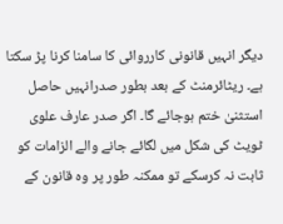دیگر انہیں قانونی کارروائی کا سامنا کرنا پڑ سکتا ہے۔ ریٹائرمنٹ کے بعد بطور صدرانہیں حاصل استثنیٰ ختم ہوجائے گا۔ اگر صدر عارف علوی ٹویٹ کی شکل میں لگائے جانے والے الزامات کو ثابت نہ کرسکے تو ممکنہ طور پر وہ قانون کے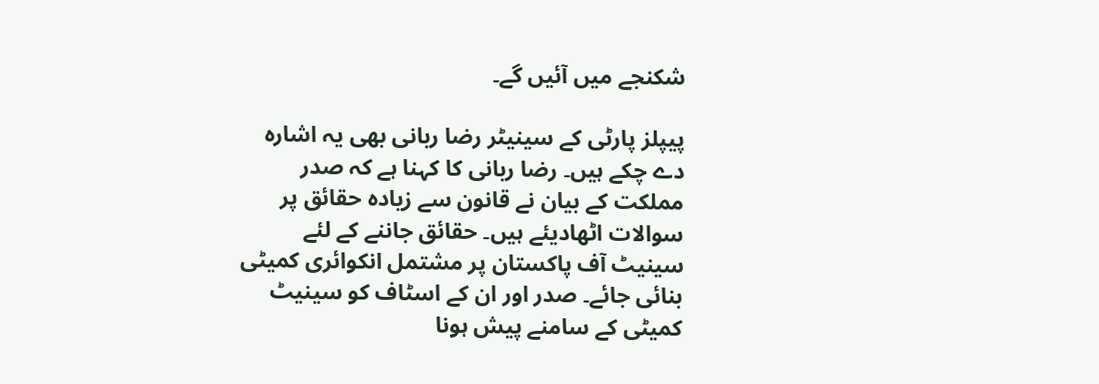شکنجے میں آئیں گے۔

پیپلز پارٹی کے سینیٹر رضا ربانی بھی یہ اشارہ دے چکے ہیں۔ رضا ربانی کا کہنا ہے کہ صدر مملکت کے بیان نے قانون سے زیادہ حقائق پر سوالات اٹھادیئے ہیں۔ حقائق جاننے کے لئے سینیٹ آف پاکستان پر مشتمل انکوائری کمیٹی بنائی جائے۔ صدر اور ان کے اسٹاف کو سینیٹ کمیٹی کے سامنے پیش ہونا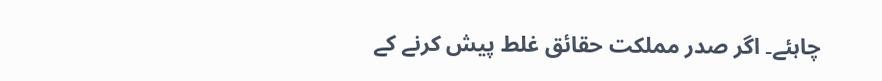چاہئے۔ اگر صدر مملکت حقائق غلط پیش کرنے کے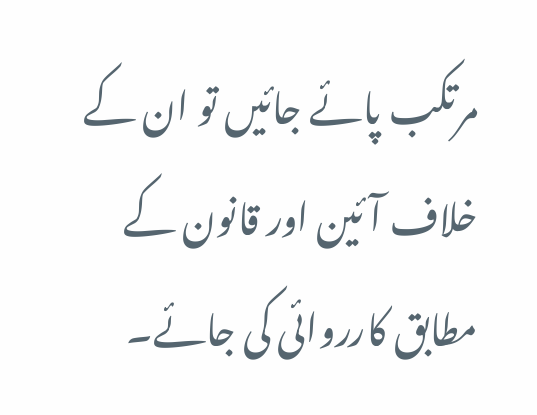مرتکب پائے جائیں تو ان کے خلاف آئین اور قانون کے مطابق کارروائی کی جائے۔